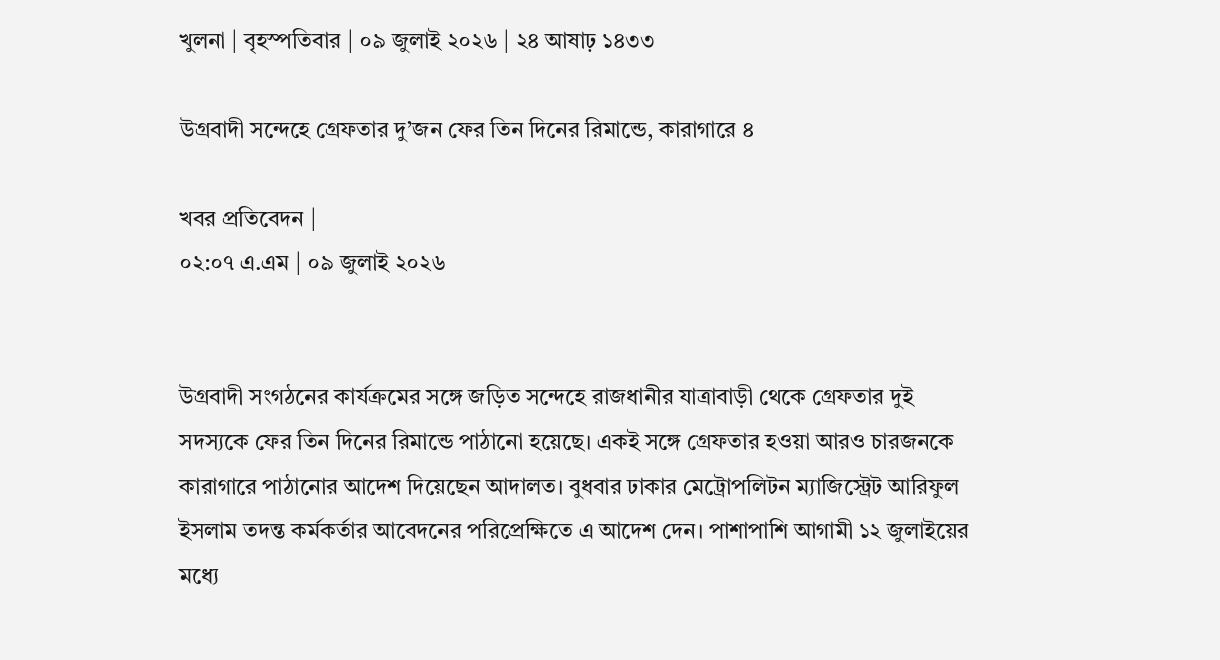খুলনা | বৃহস্পতিবার | ০৯ জুলাই ২০২৬ | ২৪ আষাঢ় ১৪৩৩

উগ্রবাদী সন্দেহে গ্রেফতার দু’জন ফের তিন দিনের রিমান্ডে, কারাগারে ৪

খবর প্রতিবেদন |
০২:০৭ এ.এম | ০৯ জুলাই ২০২৬


উগ্রবাদী সংগঠনের কার্যক্রমের সঙ্গে জড়িত সন্দেহে রাজধানীর যাত্রাবাড়ী থেকে গ্রেফতার দুই সদস্যকে ফের তিন দিনের রিমান্ডে পাঠানো হয়েছে। একই সঙ্গে গ্রেফতার হওয়া আরও চারজনকে কারাগারে পাঠানোর আদেশ দিয়েছেন আদালত। বুধবার ঢাকার মেট্রোপলিটন ম্যাজিস্ট্রেট আরিফুল ইসলাম তদন্ত কর্মকর্তার আবেদনের পরিপ্রেক্ষিতে এ আদেশ দেন। পাশাপাশি আগামী ১২ জুলাইয়ের মধ্যে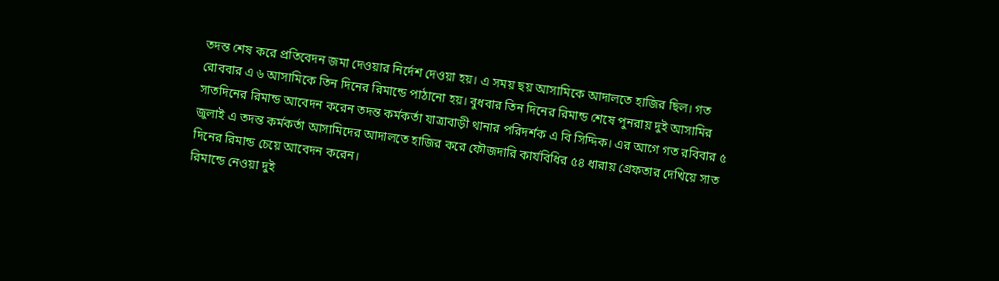তদন্ত শেষ করে প্রতিবেদন জমা দেওয়ার নির্দেশ দেওয়া হয়। এ সময় ছয় আসামিকে আদালতে হাজির ছিল। গত রোববার এ ৬ আসামিকে তিন দিনের রিমান্ডে পাঠানো হয়। বুধবার তিন দিনের রিমান্ড শেষে পুনরায় দুই আসামির সাতদিনের রিমান্ড আবেদন করেন তদন্ত কর্মকর্তা যাত্রাবাড়ী থানার পরিদর্শক এ বি সিদ্দিক। এর আগে গত রবিবার ৫ জুলাই এ তদন্ত কর্মকর্তা আসামিদের আদালতে হাজির করে ফৌজদারি কার্যবিধির ৫৪ ধারায় গ্রেফতার দেখিয়ে সাত দিনের রিমান্ড চেয়ে আবেদন করেন।
রিমান্ডে নেওয়া দুই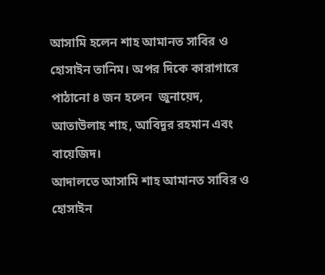আসামি হলেন শাহ আমানত সাবির ও হোসাইন তানিম। অপর দিকে কারাগারে পাঠানো ৪ জন হলেন  জুনায়েদ, আতাউলাহ শাহ, আবিদুর রহমান এবং বায়েজিদ।
আদালতে আসামি শাহ আমানত সাবির ও হোসাইন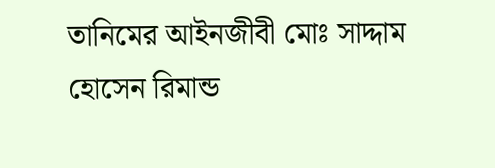তানিমের আইনজীবী মোঃ সাদ্দাম হোসেন রিমান্ড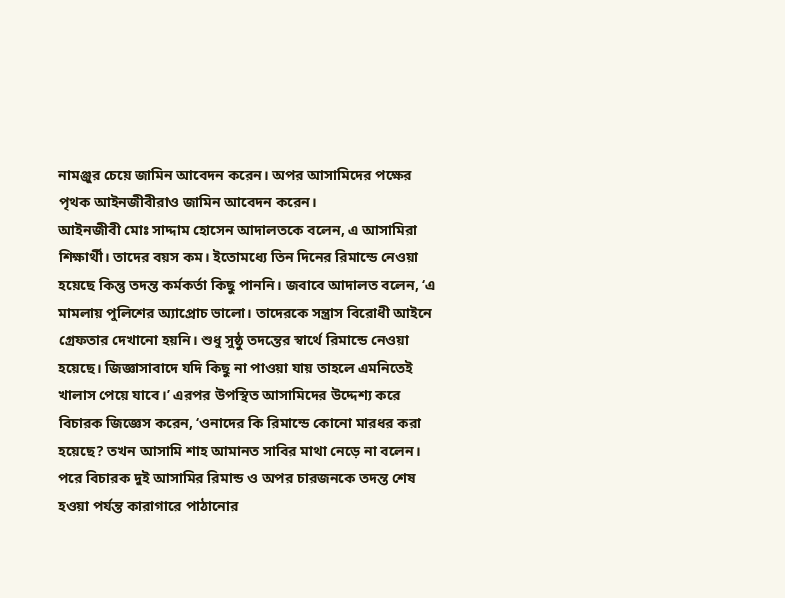নামঞ্জুর চেয়ে জামিন আবেদন করেন। অপর আসামিদের পক্ষের পৃথক আইনজীবীরাও জামিন আবেদন করেন।
আইনজীবী মোঃ সাদ্দাম হোসেন আদালতকে বলেন, এ আসামিরা শিক্ষার্থী। তাদের বয়স কম। ইতোমধ্যে তিন দিনের রিমান্ডে নেওয়া হয়েছে কিন্তু তদন্ত কর্মকর্তা কিছু পাননি। জবাবে আদালত বলেন, ‘এ মামলায় পুলিশের অ্যাপ্রোচ ভালো। তাদেরকে সন্ত্রাস বিরোধী আইনে গ্রেফতার দেখানো হয়নি। শুধু সুষ্ঠু তদন্তের স্বার্থে রিমান্ডে নেওয়া হয়েছে। জিজ্ঞাসাবাদে যদি কিছু না পাওয়া যায় তাহলে এমনিতেই খালাস পেয়ে যাবে।’ এরপর উপস্থিত আসামিদের উদ্দেশ্য করে বিচারক জিজ্ঞেস করেন, ‘ওনাদের কি রিমান্ডে কোনো মারধর করা হয়েছে? তখন আসামি শাহ আমানত সাবির মাথা নেড়ে না বলেন। পরে বিচারক দুই আসামির রিমান্ড ও অপর চারজনকে তদন্ত শেষ হওয়া পর্যন্ত কারাগারে পাঠানোর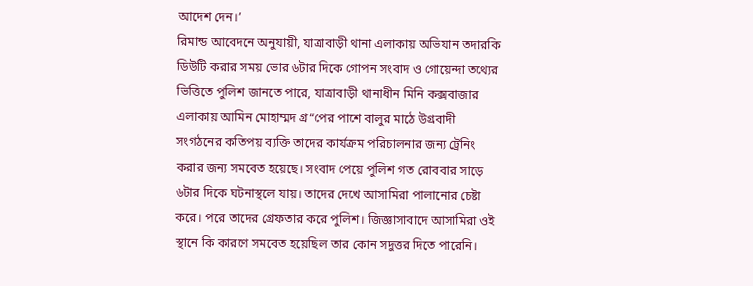আদেশ দেন।’
রিমান্ড আবেদনে অনুযায়ী, যাত্রাবাড়ী থানা এলাকায় অভিযান তদারকি ডিউটি করার সময় ভোর ৬টার দিকে গোপন সংবাদ ও গোয়েন্দা তথ্যের ভিত্তিতে পুলিশ জানতে পারে, যাত্রাবাড়ী থানাধীন মিনি কক্সবাজার এলাকায় আমিন মোহাম্মদ গ্র“পের পাশে বালুর মাঠে উগ্রবাদী সংগঠনের কতিপয় ব্যক্তি তাদের কার্যক্রম পরিচালনার জন্য ট্রেনিং করার জন্য সমবেত হয়েছে। সংবাদ পেয়ে পুলিশ গত রোববার সাড়ে ৬টার দিকে ঘটনাস্থলে যায়। তাদের দেখে আসামিরা পালানোর চেষ্টা করে। পরে তাদের গ্রেফতার করে পুলিশ। জিজ্ঞাসাবাদে আসামিরা ওই স্থানে কি কারণে সমবেত হয়েছিল তার কোন সদুত্তর দিতে পারেনি।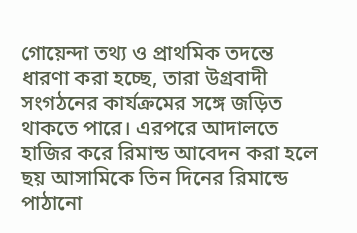গোয়েন্দা তথ্য ও প্রাথমিক তদন্তে ধারণা করা হচ্ছে, তারা উগ্রবাদী সংগঠনের কার্যক্রমের সঙ্গে জড়িত থাকতে পারে। এরপরে আদালতে হাজির করে রিমান্ড আবেদন করা হলে ছয় আসামিকে তিন দিনের রিমান্ডে পাঠানো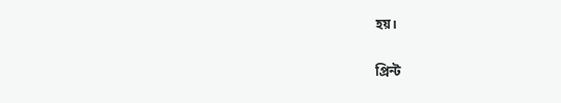হয়।

প্রিন্ট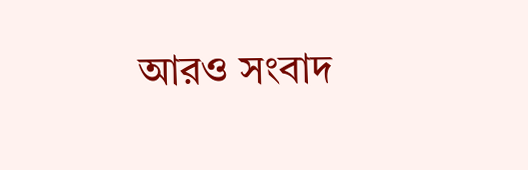আরও সংবাদ